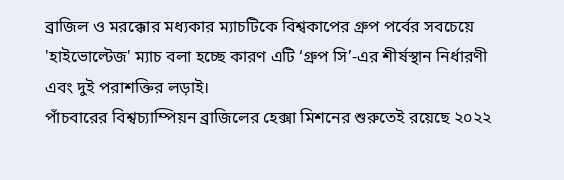ব্রাজিল ও মরক্কোর মধ্যকার ম্যাচটিকে বিশ্বকাপের গ্রুপ পর্বের সবচেয়ে 'হাইভোল্টেজ' ম্যাচ বলা হচ্ছে কারণ এটি ‘গ্রুপ সি’-এর শীর্ষস্থান নির্ধারণী এবং দুই পরাশক্তির লড়াই।
পাঁচবারের বিশ্বচ্যাম্পিয়ন ব্রাজিলের হেক্সা মিশনের শুরুতেই রয়েছে ২০২২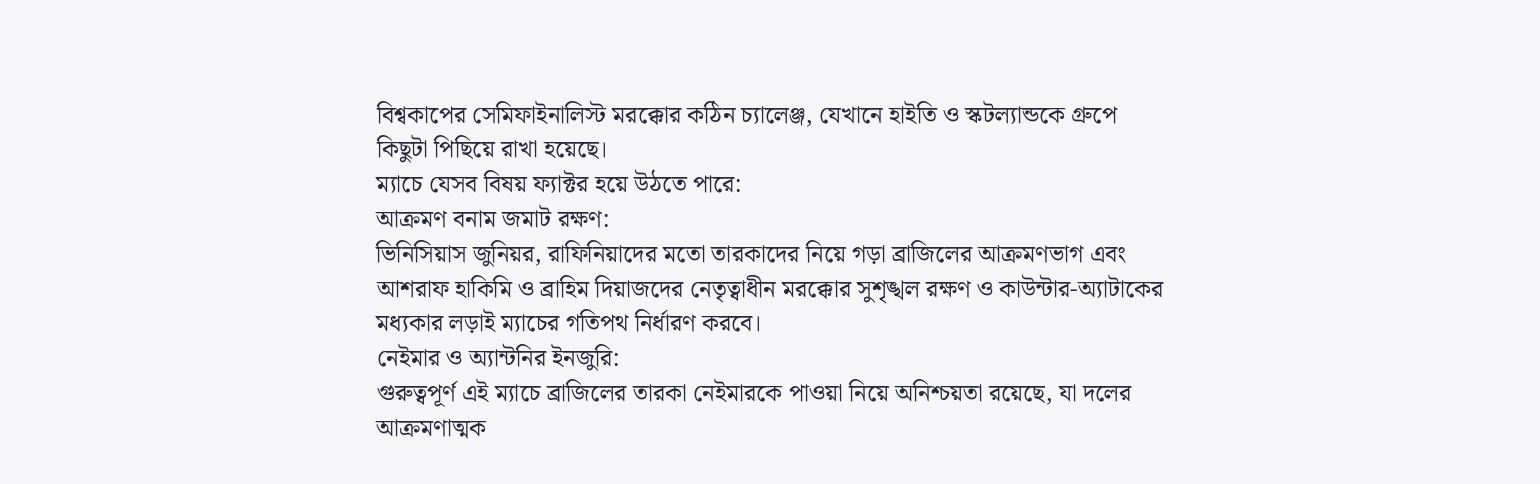বিশ্বকাপের সেমিফাইনালিস্ট মরক্কোর কঠিন চ্যালেঞ্জ, যেখানে হাইতি ও স্কটল্যান্ডকে গ্রুপে কিছুটা পিছিয়ে রাখা হয়েছে।
ম্যাচে যেসব বিষয় ফ্যাক্টর হয়ে উঠতে পারে:
আক্রমণ বনাম জমাট রক্ষণ:
ভিনিসিয়াস জুনিয়র, রাফিনিয়াদের মতো তারকাদের নিয়ে গড়া ব্রাজিলের আক্রমণভাগ এবং আশরাফ হাকিমি ও ব্রাহিম দিয়াজদের নেতৃত্বাধীন মরক্কোর সুশৃঙ্খল রক্ষণ ও কাউন্টার-অ্যাটাকের মধ্যকার লড়াই ম্যাচের গতিপথ নির্ধারণ করবে।
নেইমার ও অ্যান্টনির ইনজুরি:
গুরুত্বপূর্ণ এই ম্যাচে ব্রাজিলের তারকা নেইমারকে পাওয়া নিয়ে অনিশ্চয়তা রয়েছে, যা দলের আক্রমণাত্মক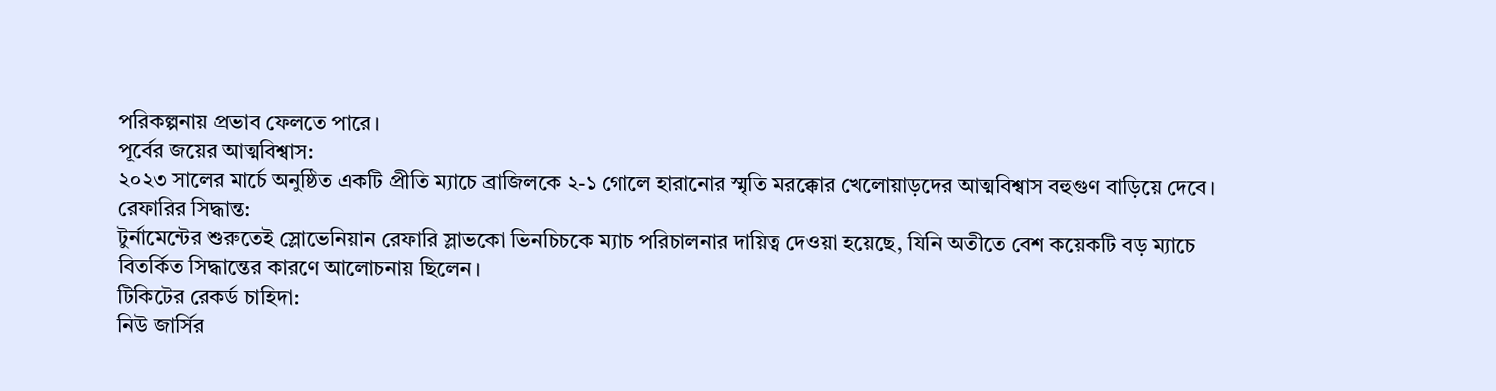পরিকল্পনায় প্রভাব ফেলতে পারে।
পূর্বের জয়ের আত্মবিশ্বাস:
২০২৩ সালের মার্চে অনুষ্ঠিত একটি প্রীতি ম্যাচে ব্রাজিলকে ২-১ গোলে হারানোর স্মৃতি মরক্কোর খেলোয়াড়দের আত্মবিশ্বাস বহুগুণ বাড়িয়ে দেবে।
রেফারির সিদ্ধান্ত:
টুর্নামেন্টের শুরুতেই স্লোভেনিয়ান রেফারি স্লাভকো ভিনচিচকে ম্যাচ পরিচালনার দায়িত্ব দেওয়া হয়েছে, যিনি অতীতে বেশ কয়েকটি বড় ম্যাচে বিতর্কিত সিদ্ধান্তের কারণে আলোচনায় ছিলেন।
টিকিটের রেকর্ড চাহিদা:
নিউ জার্সির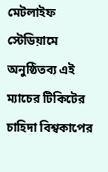মেটলাইফ স্টেডিয়ামে অনুষ্ঠিতব্য এই ম্যাচের টিকিটের চাহিদা বিশ্বকাপের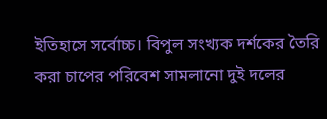ইতিহাসে সর্বোচ্চ। বিপুল সংখ্যক দর্শকের তৈরি করা চাপের পরিবেশ সামলানো দুই দলের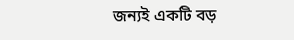জন্যই একটি বড়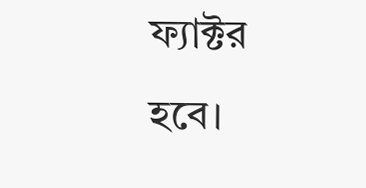ফ্যাক্টর হবে।